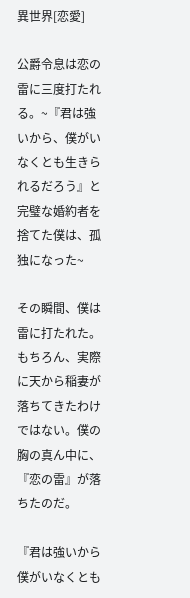異世界[恋愛]

公爵令息は恋の雷に三度打たれる。~『君は強いから、僕がいなくとも生きられるだろう』と完璧な婚約者を捨てた僕は、孤独になった~

その瞬間、僕は雷に打たれた。
もちろん、実際に天から稲妻が落ちてきたわけではない。僕の胸の真ん中に、『恋の雷』が落ちたのだ。

『君は強いから僕がいなくとも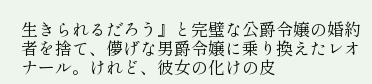生きられるだろう』と完璧な公爵令嬢の婚約者を捨て、儚げな男爵令嬢に乗り換えたレオナール。けれど、彼女の化けの皮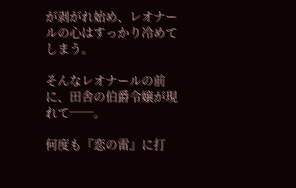が剥がれ始め、レオナールの心はすっかり冷めてしまう。

そんなレオナールの前に、田舎の伯爵令嬢が現れて──。

何度も『恋の雷』に打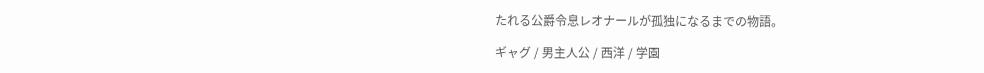たれる公爵令息レオナールが孤独になるまでの物語。

ギャグ / 男主人公 / 西洋 / 学園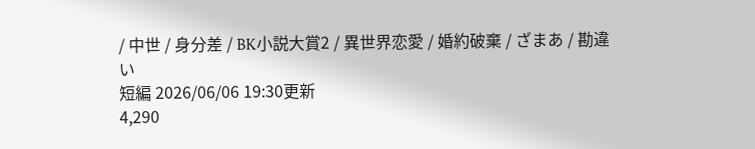/ 中世 / 身分差 / BK小説大賞2 / 異世界恋愛 / 婚約破棄 / ざまあ / 勘違い
短編 2026/06/06 19:30更新
4,290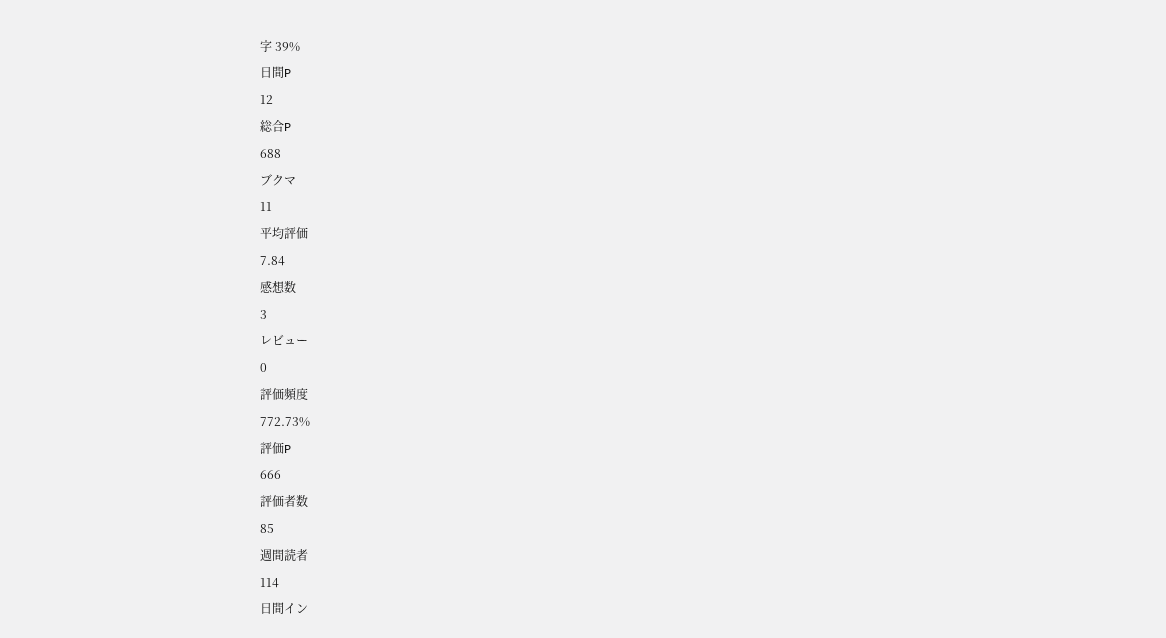字 39%
日間P
12
総合P
688
ブクマ
11
平均評価
7.84
感想数
3
レビュー
0
評価頻度
772.73%
評価P
666
評価者数
85
週間読者
114
日間イン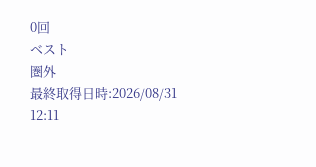0回
ベスト
圏外
最終取得日時:2026/08/31 12:11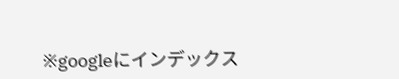※googleにインデックス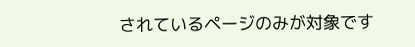されているページのみが対象です